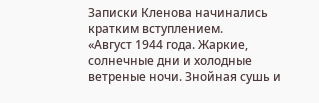Записки Кленова начинались кратким вступлением.
«Август 1944 года. Жаркие, солнечные дни и холодные ветреные ночи. Знойная сушь и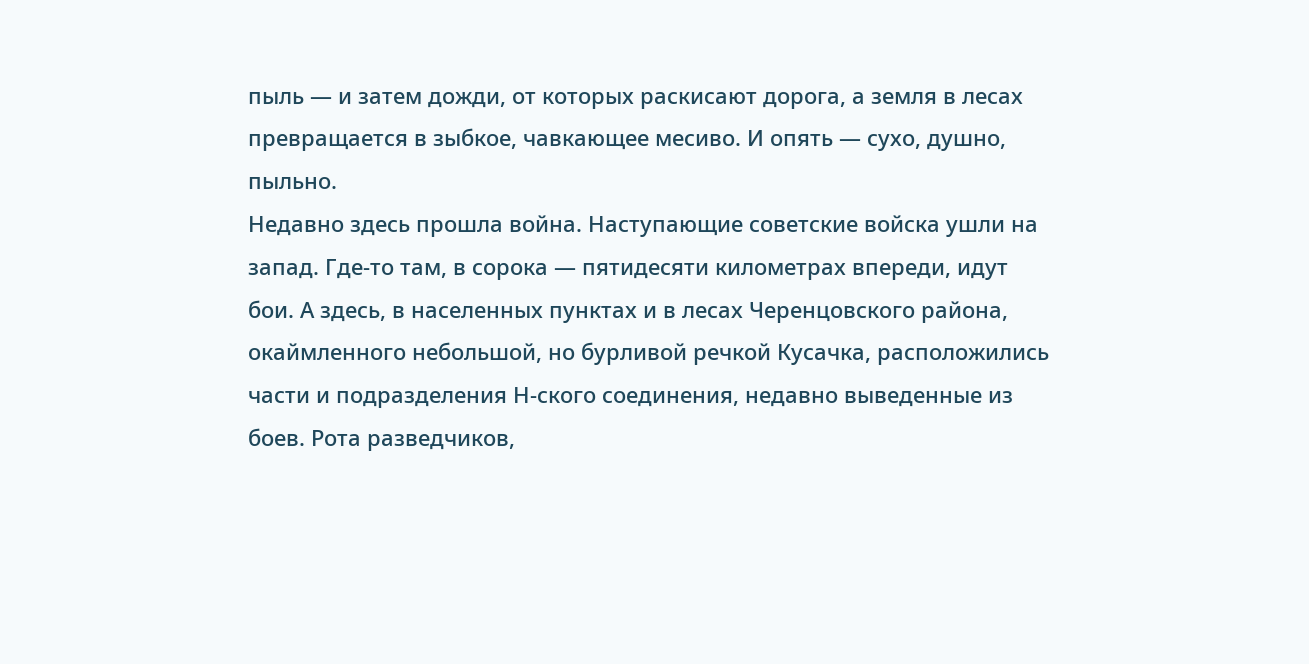пыль — и затем дожди, от которых раскисают дорога, а земля в лесах превращается в зыбкое, чавкающее месиво. И опять — сухо, душно, пыльно.
Недавно здесь прошла война. Наступающие советские войска ушли на запад. Где-то там, в сорока — пятидесяти километрах впереди, идут бои. А здесь, в населенных пунктах и в лесах Черенцовского района, окаймленного небольшой, но бурливой речкой Кусачка, расположились части и подразделения Н-ского соединения, недавно выведенные из боев. Рота разведчиков,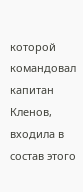которой командовал капитан Кленов, входила в состав этого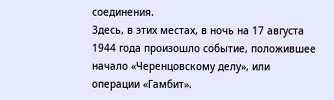соединения.
Здесь, в этих местах, в ночь на 17 августа 1944 года произошло событие, положившее начало «Черенцовскому делу», или операции «Гамбит».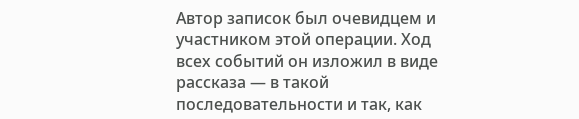Автор записок был очевидцем и участником этой операции. Ход всех событий он изложил в виде рассказа — в такой последовательности и так, как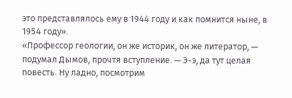это представлялось ему в 1944 году и как помнится ныне, в 1954 году».
«Профессор геологии, он же историк, он же литератор, — подумал Дымов, прочтя вступление. — Э-э, да тут целая повесть. Ну ладно, посмотрим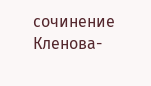сочинение Кленова-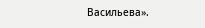Васильева».